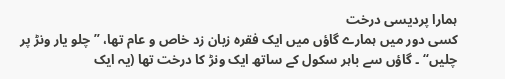ہمارا پردیسی درخت
کسی دور میں ہمارے گاؤں میں ایک فقرہ زبان زد خاص و عام تھا، ”چلو یار ونڑ پر چلیں“ ۔ گاؤں سے باہر سکول کے ساتھ ایک ونڑ کا درخت تھا (یہ ایک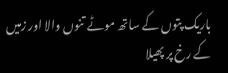باریک پتوں کے ساتھ موٹے تنوں والا اور زمیں کے رخ پر پھیلا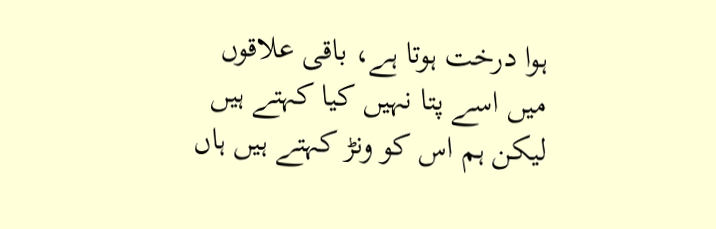ہوا درخت ہوتا ہے، باقی علاقوں میں اسے پتا نہیں کیا کہتے ہیں لیکن ہم اس کو ونڑ کہتے ہیں ہاں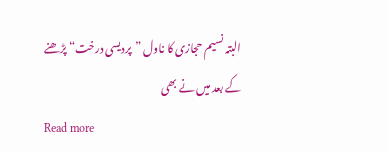البتہ نسیم حجازی کا ناول ”پردیسی درخت“ پڑھنے کے بعد میں نے بھی
Read more